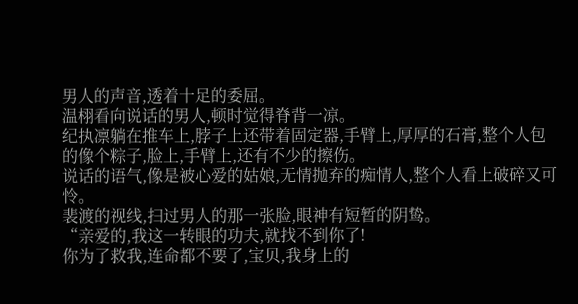男人的声音,透着十足的委屈。
温栩看向说话的男人,顿时觉得脊背一凉。
纪执凛躺在推车上,脖子上还带着固定器,手臂上,厚厚的石膏,整个人包的像个粽子,脸上,手臂上,还有不少的擦伤。
说话的语气,像是被心爱的姑娘,无情抛弃的痴情人,整个人看上破碎又可怜。
裴渡的视线,扫过男人的那一张脸,眼神有短暂的阴鸷。
“亲爱的,我这一转眼的功夫,就找不到你了!
你为了救我,连命都不要了,宝贝,我身上的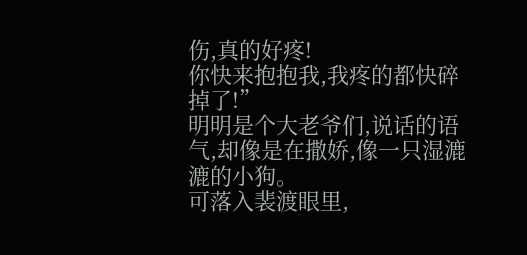伤,真的好疼!
你快来抱抱我,我疼的都快碎掉了!”
明明是个大老爷们,说话的语气,却像是在撒娇,像一只湿漉漉的小狗。
可落入裴渡眼里,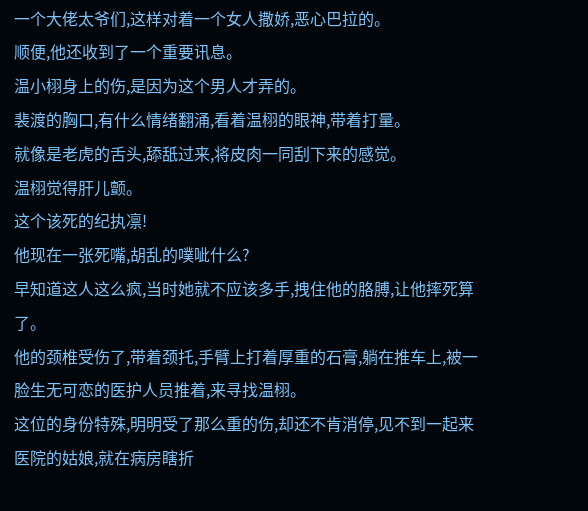一个大佬太爷们,这样对着一个女人撒娇,恶心巴拉的。
顺便,他还收到了一个重要讯息。
温小栩身上的伤,是因为这个男人才弄的。
裴渡的胸口,有什么情绪翻涌,看着温栩的眼神,带着打量。
就像是老虎的舌头,舔舐过来,将皮肉一同刮下来的感觉。
温栩觉得肝儿颤。
这个该死的纪执凛!
他现在一张死嘴,胡乱的噗呲什么?
早知道这人这么疯,当时她就不应该多手,拽住他的胳膊,让他摔死算了。
他的颈椎受伤了,带着颈托,手臂上打着厚重的石膏,躺在推车上,被一脸生无可恋的医护人员推着,来寻找温栩。
这位的身份特殊,明明受了那么重的伤,却还不肯消停,见不到一起来医院的姑娘,就在病房瞎折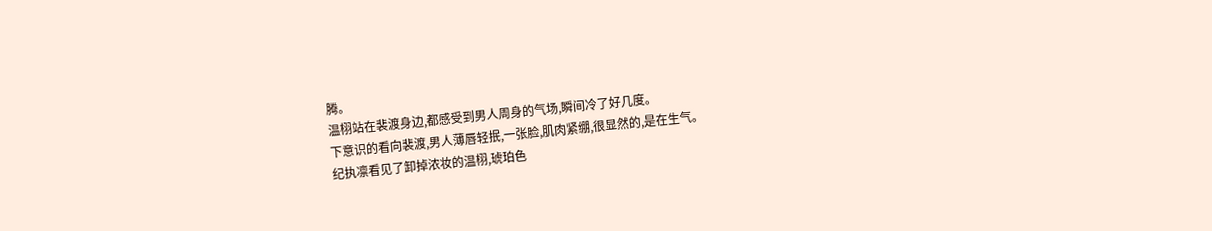腾。
温栩站在裴渡身边,都感受到男人周身的气场,瞬间冷了好几度。
下意识的看向裴渡,男人薄唇轻抿,一张脸,肌肉紧绷,很显然的,是在生气。
纪执凛看见了卸掉浓妆的温栩,琥珀色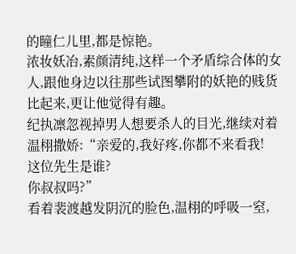的瞳仁儿里,都是惊艳。
浓妆妖冶,素颜清纯,这样一个矛盾综合体的女人,跟他身边以往那些试图攀附的妖艳的贱货比起来,更让他觉得有趣。
纪执凛忽视掉男人想要杀人的目光,继续对着温栩撒娇:“亲爱的,我好疼,你都不来看我!
这位先生是谁?
你叔叔吗?”
看着裴渡越发阴沉的脸色,温栩的呼吸一窒,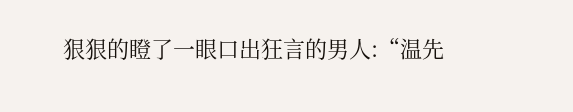狠狠的瞪了一眼口出狂言的男人:“温先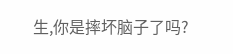生,你是摔坏脑子了吗?